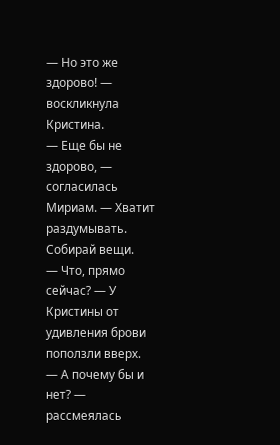— Но это же здорово! — воскликнула Кристина.
— Еще бы не здорово, — согласилась Мириам. — Хватит раздумывать. Собирай вещи.
— Что, прямо сейчас? — У Кристины от удивления брови поползли вверх.
— А почему бы и нет? — рассмеялась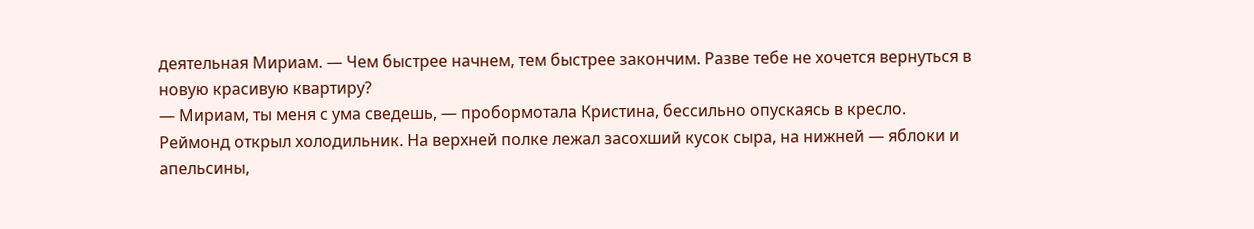деятельная Мириам. — Чем быстрее начнем, тем быстрее закончим. Разве тебе не хочется вернуться в новую красивую квартиру?
— Мириам, ты меня с ума сведешь, — пробормотала Кристина, бессильно опускаясь в кресло.
Реймонд открыл холодильник. На верхней полке лежал засохший кусок сыра, на нижней — яблоки и апельсины,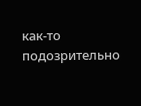как-то подозрительно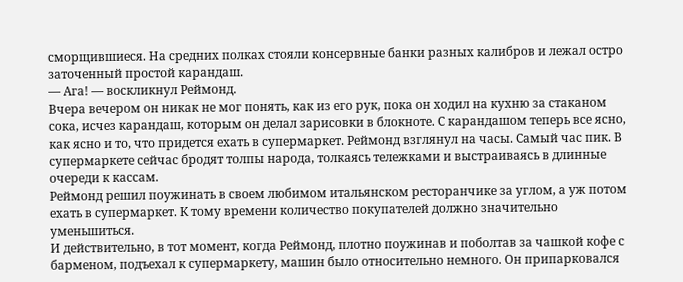сморщившиеся. На средних полках стояли консервные банки разных калибров и лежал остро заточенный простой карандаш.
— Ага! — воскликнул Реймонд.
Вчера вечером он никак не мог понять, как из его рук, пока он ходил на кухню за стаканом сока, исчез карандаш, которым он делал зарисовки в блокноте. С карандашом теперь все ясно, как ясно и то, что придется ехать в супермаркет. Реймонд взглянул на часы. Самый час пик. В супермаркете сейчас бродят толпы народа, толкаясь тележками и выстраиваясь в длинные очереди к кассам.
Реймонд решил поужинать в своем любимом итальянском ресторанчике за углом, а уж потом ехать в супермаркет. К тому времени количество покупателей должно значительно уменьшиться.
И действительно, в тот момент, когда Реймонд, плотно поужинав и поболтав за чашкой кофе с барменом, подъехал к супермаркету, машин было относительно немного. Он припарковался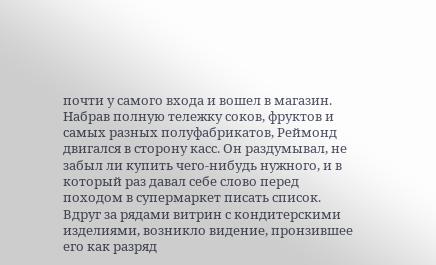почти у самого входа и вошел в магазин.
Набрав полную тележку соков, фруктов и самых разных полуфабрикатов, Реймонд двигался в сторону касс. Он раздумывал, не забыл ли купить чего-нибудь нужного, и в который раз давал себе слово перед походом в супермаркет писать список. Вдруг за рядами витрин с кондитерскими изделиями, возникло видение, пронзившее его как разряд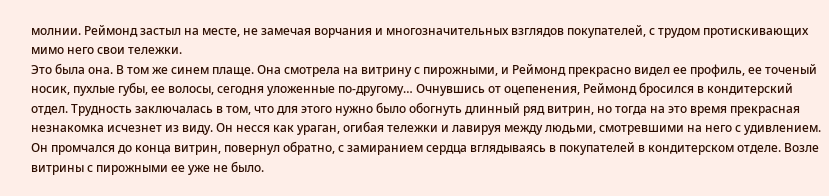молнии. Реймонд застыл на месте, не замечая ворчания и многозначительных взглядов покупателей, с трудом протискивающих мимо него свои тележки.
Это была она. В том же синем плаще. Она смотрела на витрину с пирожными, и Реймонд прекрасно видел ее профиль, ее точеный носик, пухлые губы, ее волосы, сегодня уложенные по-другому… Очнувшись от оцепенения, Реймонд бросился в кондитерский отдел. Трудность заключалась в том, что для этого нужно было обогнуть длинный ряд витрин, но тогда на это время прекрасная незнакомка исчезнет из виду. Он несся как ураган, огибая тележки и лавируя между людьми, смотревшими на него с удивлением. Он промчался до конца витрин, повернул обратно, с замиранием сердца вглядываясь в покупателей в кондитерском отделе. Возле витрины с пирожными ее уже не было.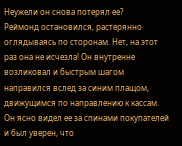Неужели он снова потерял ее?
Реймонд остановился, растерянно оглядываясь по сторонам. Нет, на этот раз она не исчезла! Он внутренне возликовал и быстрым шагом направился вслед за синим плащом, движущимся по направлению к кассам. Он ясно видел ее за спинами покупателей и был уверен, что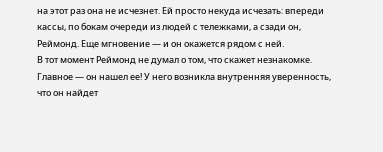на этот раз она не исчезнет. Ей просто некуда исчезать: впереди кассы, по бокам очереди из людей с тележками, а сзади он, Реймонд. Еще мгновение — и он окажется рядом с ней.
В тот момент Реймонд не думал о том, что скажет незнакомке. Главное — он нашел ее! У него возникла внутренняя уверенность, что он найдет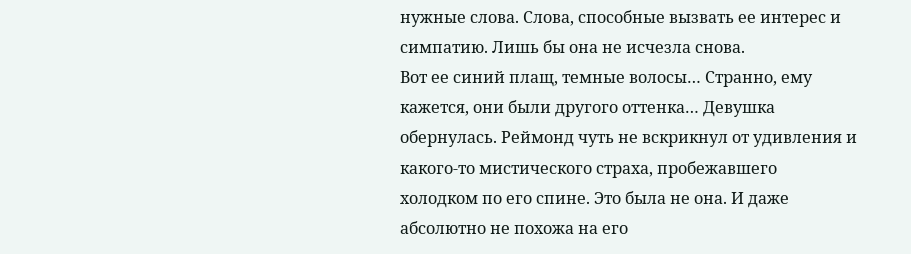нужные слова. Слова, способные вызвать ее интерес и симпатию. Лишь бы она не исчезла снова.
Вот ее синий плащ, темные волосы… Странно, ему кажется, они были другого оттенка… Девушка обернулась. Реймонд чуть не вскрикнул от удивления и какого-то мистического страха, пробежавшего холодком по его спине. Это была не она. И даже абсолютно не похожа на его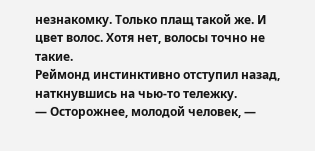незнакомку. Только плащ такой же. И цвет волос. Хотя нет, волосы точно не такие.
Реймонд инстинктивно отступил назад, наткнувшись на чью-то тележку.
— Осторожнее, молодой человек, —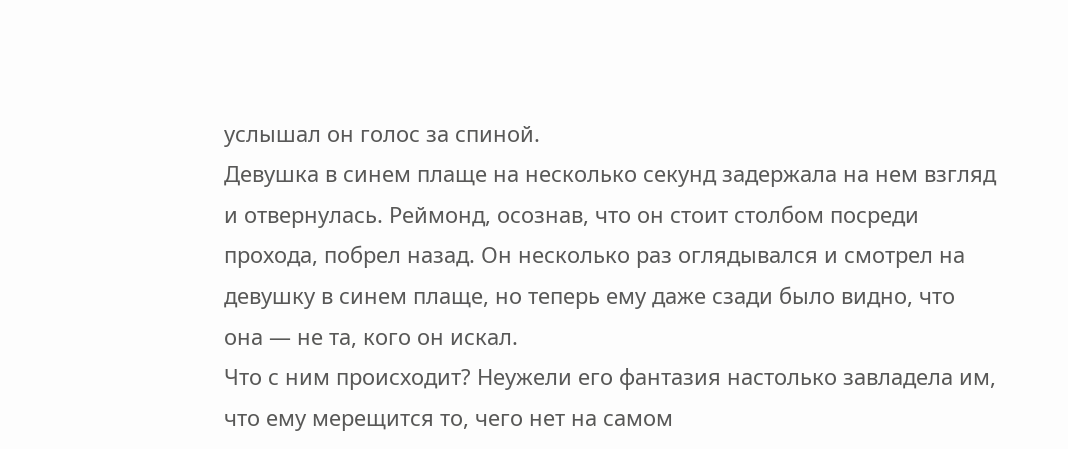услышал он голос за спиной.
Девушка в синем плаще на несколько секунд задержала на нем взгляд и отвернулась. Реймонд, осознав, что он стоит столбом посреди прохода, побрел назад. Он несколько раз оглядывался и смотрел на девушку в синем плаще, но теперь ему даже сзади было видно, что она — не та, кого он искал.
Что с ним происходит? Неужели его фантазия настолько завладела им, что ему мерещится то, чего нет на самом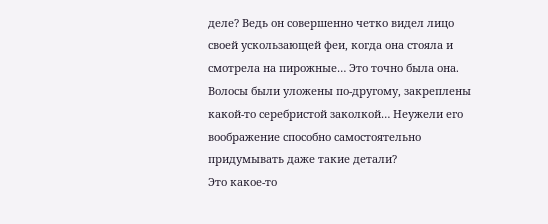деле? Ведь он совершенно четко видел лицо своей ускользающей феи, когда она стояла и смотрела на пирожные… Это точно была она. Волосы были уложены по-другому, закреплены какой-то серебристой заколкой… Неужели его воображение способно самостоятельно придумывать даже такие детали?
Это какое-то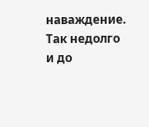наваждение. Так недолго и до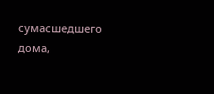сумасшедшего дома,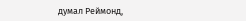думал Реймонд,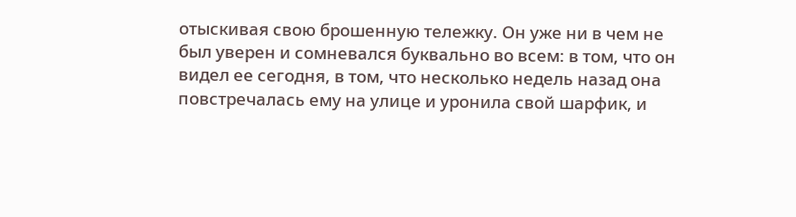отыскивая свою брошенную тележку. Он уже ни в чем не был уверен и сомневался буквально во всем: в том, что он видел ее сегодня, в том, что несколько недель назад она повстречалась ему на улице и уронила свой шарфик, и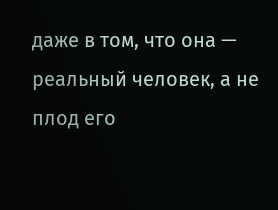даже в том, что она — реальный человек, а не плод его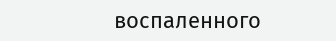воспаленного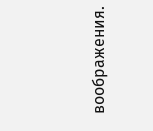воображения.